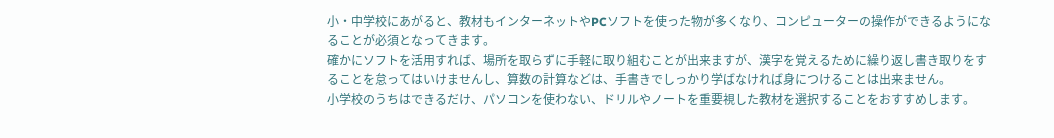小・中学校にあがると、教材もインターネットやPCソフトを使った物が多くなり、コンピューターの操作ができるようになることが必須となってきます。
確かにソフトを活用すれば、場所を取らずに手軽に取り組むことが出来ますが、漢字を覚えるために繰り返し書き取りをすることを怠ってはいけませんし、算数の計算などは、手書きでしっかり学ばなければ身につけることは出来ません。
小学校のうちはできるだけ、パソコンを使わない、ドリルやノートを重要視した教材を選択することをおすすめします。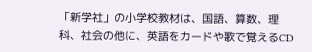「新学社」の小学校教材は、国語、算数、理科、社会の他に、英語をカードや歌で覚えるCD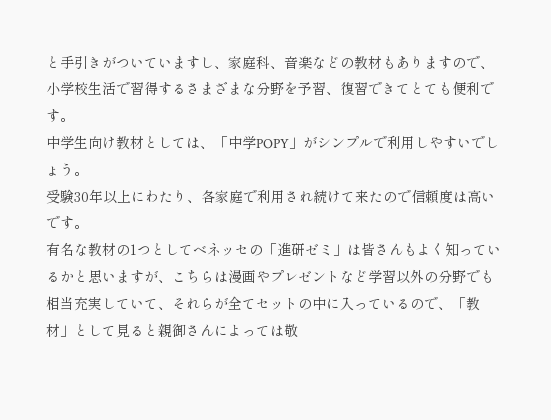と手引きがついていますし、家庭科、音楽などの教材もありますので、小学校生活で習得するさまざまな分野を予習、復習できてとても便利です。
中学生向け教材としては、「中学POPY」がシンプルで利用しやすいでしょう。
受験30年以上にわたり、各家庭で利用され続けて来たので信頼度は高いです。
有名な教材の1つとしてベネッセの「進研ゼミ」は皆さんもよく知っているかと思いますが、こちらは漫画やプレゼントなど学習以外の分野でも相当充実していて、それらが全てセットの中に入っているので、「教材」として見ると親御さんによっては敬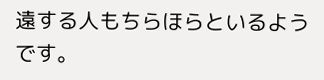遠する人もちらほらといるようです。